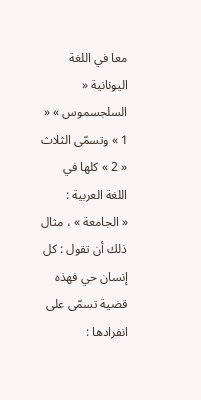معا في اللغة اليونانية « السلجسموس » « 1 » وتسمّى الثلاث « 2 » كلها في اللغة العربية :
« الجامعة » ، مثال ذلك أن تقول : كل إنسان حي فهذه قضية تسمّى على انفرادها :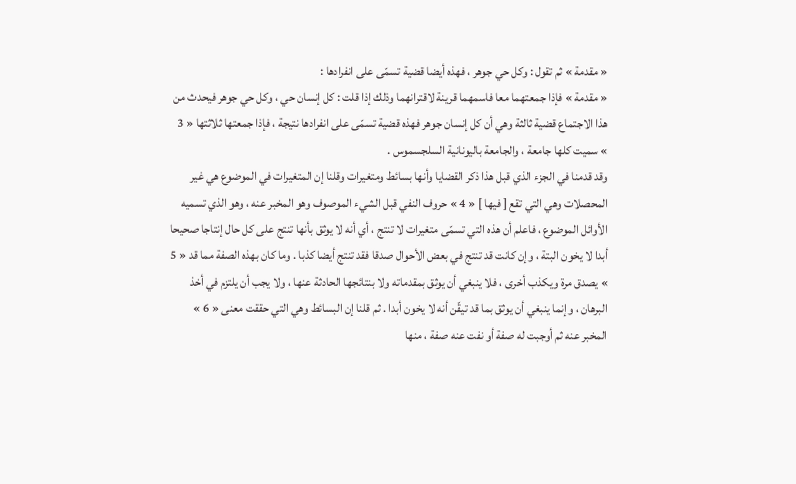« مقدمة » ثم تقول : وكل حي جوهر ، فهذه أيضا قضية تسمّى على انفرادها :
« مقدمة » فإذا جمعتهما معا فاسمهما قرينة لاقترانهما وذلك إذا قلت : كل إنسان حي ، وكل حي جوهر فيحدث من هذا الاجتماع قضية ثالثة وهي أن كل إنسان جوهر فهذه قضية تسمّى على انفرادها نتيجة ، فإذا جمعتها ثلاثتها « 3 » سميت كلها جامعة ، والجامعة باليونانية السلجسموس .
وقد قدمنا في الجزء الذي قبل هذا ذكر القضايا وأنها بسائط ومتغيرات وقلنا إن المتغيرات في الموضوع هي غير المحصلات وهي التي تقع [ فيها ] « 4 » حروف النفي قبل الشيء الموصوف وهو المخبر عنه ، وهو الذي تسميه الأوائل الموضوع ، فاعلم أن هذه التي تسمّى متغيرات لا تنتج ، أي أنه لا يوثق بأنها تنتج على كل حال إنتاجا صحيحا أبدا لا يخون البتة ، وإن كانت قد تنتج في بعض الأحوال صدقا فقد تنتج أيضا كذبا . وما كان بهذه الصفة مما قد « 5 » يصدق مرة ويكذب أخرى ، فلا ينبغي أن يوثق بمقدماته ولا بنتائجها الحادثة عنها ، ولا يجب أن يلتزم في أخذ البرهان ، وإنما ينبغي أن يوثق بما قد تيقّن أنه لا يخون أبدا . ثم قلنا إن البسائط وهي التي حققت معنى « 6 » المخبر عنه ثم أوجبت له صفة أو نفت عنه صفة ، منها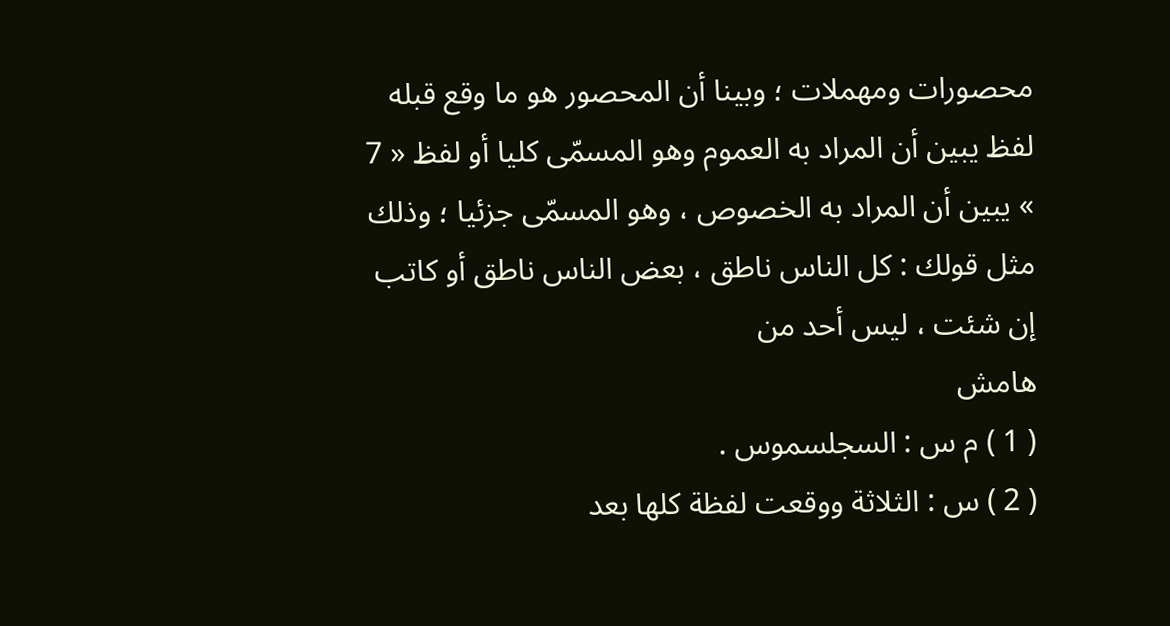محصورات ومهملات ؛ وبينا أن المحصور هو ما وقع قبله لفظ يبين أن المراد به العموم وهو المسمّى كليا أو لفظ « 7 » يبين أن المراد به الخصوص ، وهو المسمّى جزئيا ؛ وذلك مثل قولك : كل الناس ناطق ، بعض الناس ناطق أو كاتب إن شئت ، ليس أحد من
هامش
( 1 ) م س : السجلسموس .
( 2 ) س : الثلاثة ووقعت لفظة كلها بعد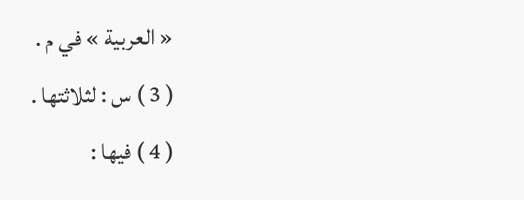« العربية » في م .
( 3 ) س : لثلاثتها .
( 4 ) فيها :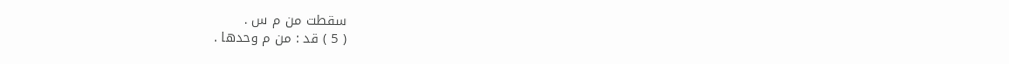سقطت من م س .
( 5 ) قد : من م وحدها .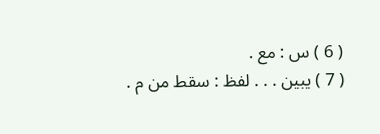( 6 ) س : مع .
( 7 ) يبين . . . لفظ : سقط من م .